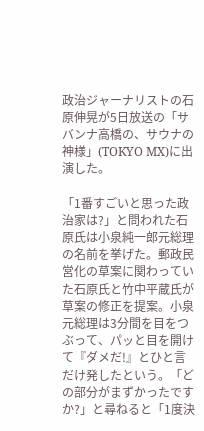政治ジャーナリストの石原伸晃が5日放送の「サバンナ高橋の、サウナの神様」(TOKYO MX)に出演した。

「1番すごいと思った政治家は?」と問われた石原氏は小泉純一郎元総理の名前を挙げた。郵政民営化の草案に関わっていた石原氏と竹中平蔵氏が草案の修正を提案。小泉元総理は3分間を目をつぶって、パッと目を開けて『ダメだ!』とひと言だけ発したという。「どの部分がまずかったですか?」と尋ねると「1度決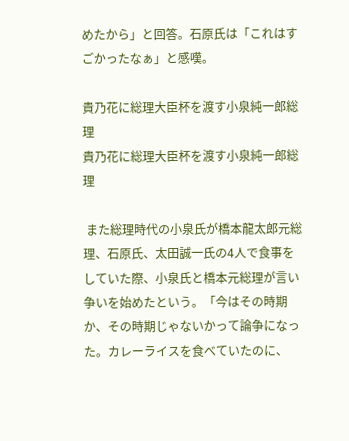めたから」と回答。石原氏は「これはすごかったなぁ」と感嘆。

貴乃花に総理大臣杯を渡す小泉純一郎総理
貴乃花に総理大臣杯を渡す小泉純一郎総理

 また総理時代の小泉氏が橋本龍太郎元総理、石原氏、太田誠一氏の4人で食事をしていた際、小泉氏と橋本元総理が言い争いを始めたという。「今はその時期か、その時期じゃないかって論争になった。カレーライスを食べていたのに、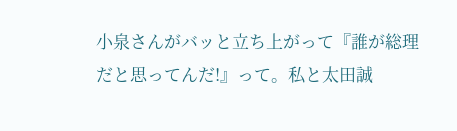小泉さんがバッと立ち上がって『誰が総理だと思ってんだ!』って。私と太田誠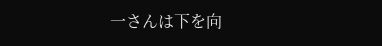一さんは下を向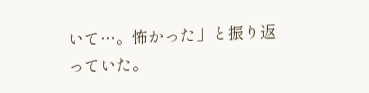いて…。怖かった」と振り返っていた。